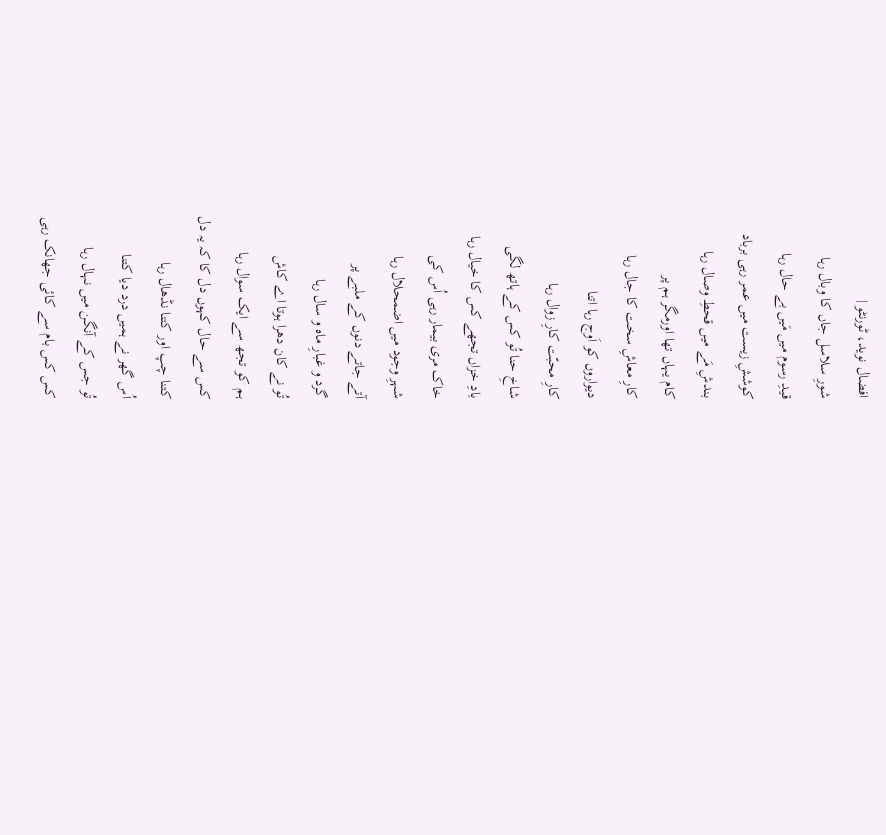افضال نوید، ٹورنٹو |
شورِ سلاسل جاں کا وبال رہا
قیدِ رسوم میں مَیں بے حال رہا
کوششِ زیست میں عمر رہی برباد
بندشِ مَے میں قحطِ وصال رہا
کام یہاں تھا اورمگر ہم پر
کارِ معاشِ سخت کا جال رہا
دیواروں کو اَوج رہا اتنا
کارِ محبّت کارِ زوال رہا
شاخِ حنا تُو کس کے ہاتھ لگی
بادِ خزاں تجھے کس کا خیال رہا
خاک مری بیمار رہی اُس کی
شہرِ وجود میں اضمحلال رہا
آتے جاتے دنوں کے ملبے پر
گرد و غبارِ ماہ و سال رہا
تُو نے کان دھرا ہوتا اے کاش
ہم کو تجھ سے ایک سوال رہا
کس سے حال کہوں دل کا کہ یہ دل
کتنا چپ اور کتنا نڈھال رہا
اُس گھر نے ہمیں درد دیا کتنا
تُو جس کے آنگن میں نہال رہا
کس کس بام سے کائی جھانک رہی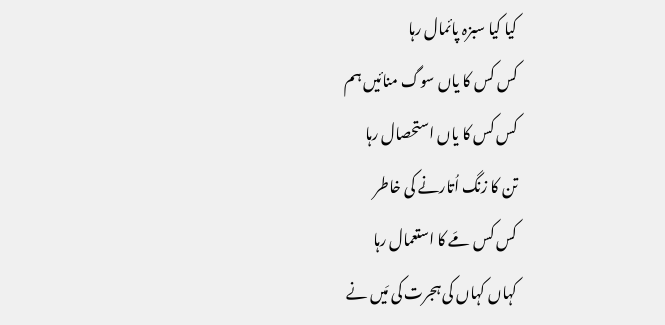کیا کیا سبزہ پائمال رہا
کس کس کا یاں سوگ منائیں ہم
کس کس کا یاں استحصال رہا
تن کا زنگ اُتارنے کی خاطر
کس کس مَے کا استعمال رہا
کہاں کہاں کی ہجرت کی مَیں نے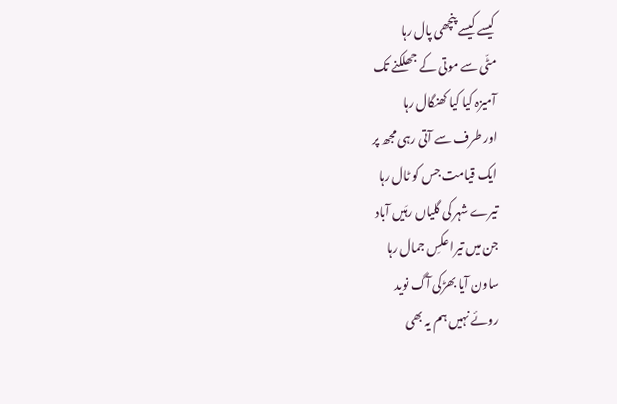کیسے کیسے پنچھی پال رہا
مٹّی سے موتی کے جھلکنے تک
آمیزہ کیا کیا کھنگال رہا
اور طرف سے آتی رہی مجھ پر
ایک قیامت جس کو ٹال رہا
تیرے شہر کی گلیاں رہَیں آباد
جن میں تیرا عکسِ جمال رہا
ساون آیا بھڑکی آگ نوید
روئے نہیں ہم یہ بھی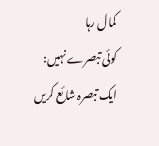کمال رہا
کوئی تبصرے نہیں:
ایک تبصرہ شائع کریں